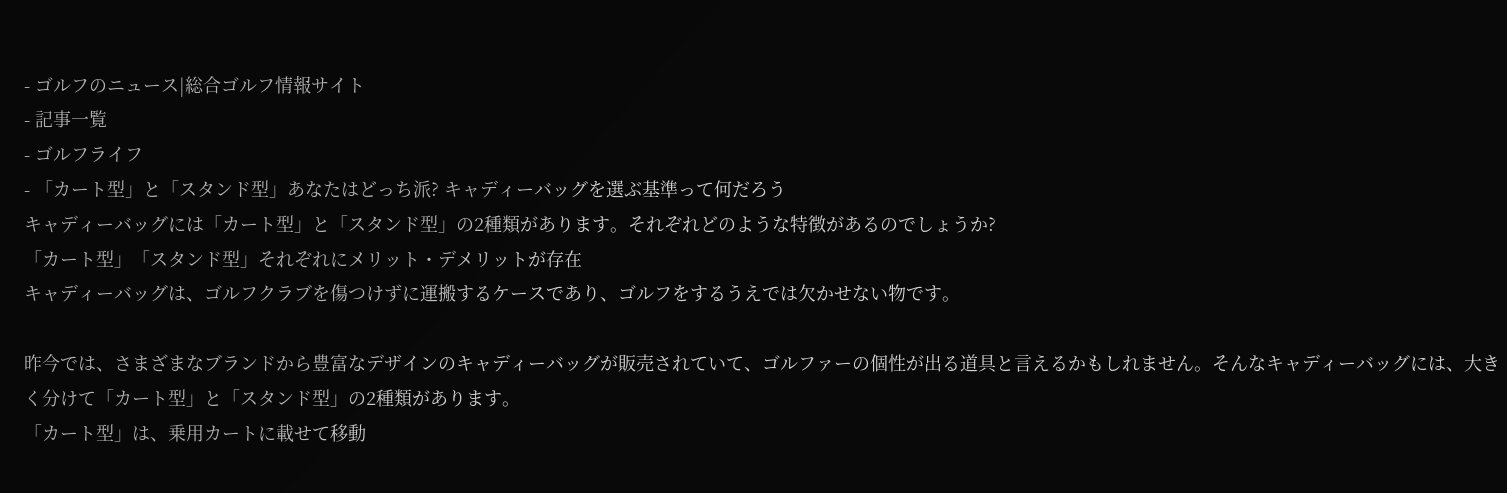- ゴルフのニュース|総合ゴルフ情報サイト
- 記事一覧
- ゴルフライフ
- 「カート型」と「スタンド型」あなたはどっち派? キャディーバッグを選ぶ基準って何だろう
キャディーバッグには「カート型」と「スタンド型」の2種類があります。それぞれどのような特徴があるのでしょうか?
「カート型」「スタンド型」それぞれにメリット・デメリットが存在
キャディーバッグは、ゴルフクラブを傷つけずに運搬するケースであり、ゴルフをするうえでは欠かせない物です。

昨今では、さまざまなブランドから豊富なデザインのキャディーバッグが販売されていて、ゴルファーの個性が出る道具と言えるかもしれません。そんなキャディーバッグには、大きく分けて「カート型」と「スタンド型」の2種類があります。
「カート型」は、乗用カートに載せて移動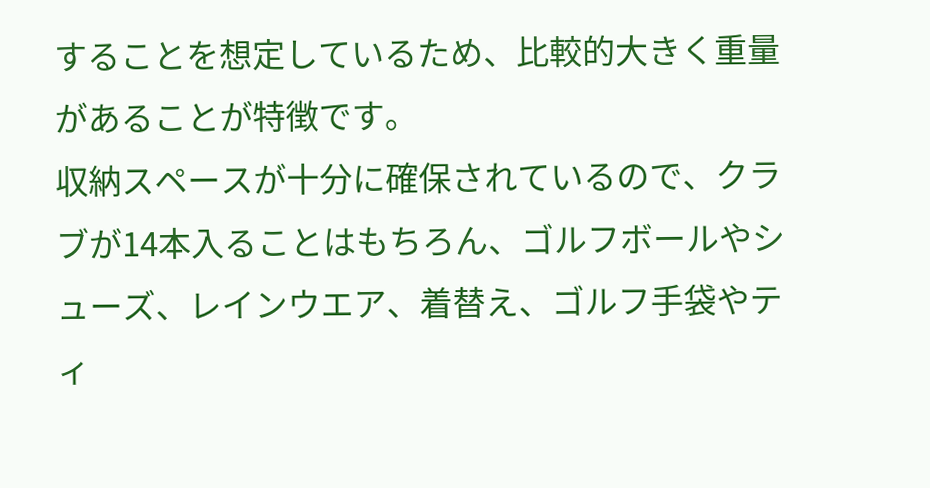することを想定しているため、比較的大きく重量があることが特徴です。
収納スペースが十分に確保されているので、クラブが14本入ることはもちろん、ゴルフボールやシューズ、レインウエア、着替え、ゴルフ手袋やティ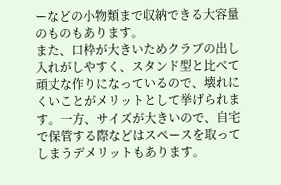ーなどの小物類まで収納できる大容量のものもあります。
また、口枠が大きいためクラブの出し入れがしやすく、スタンド型と比べて頑丈な作りになっているので、壊れにくいことがメリットとして挙げられます。一方、サイズが大きいので、自宅で保管する際などはスペースを取ってしまうデメリットもあります。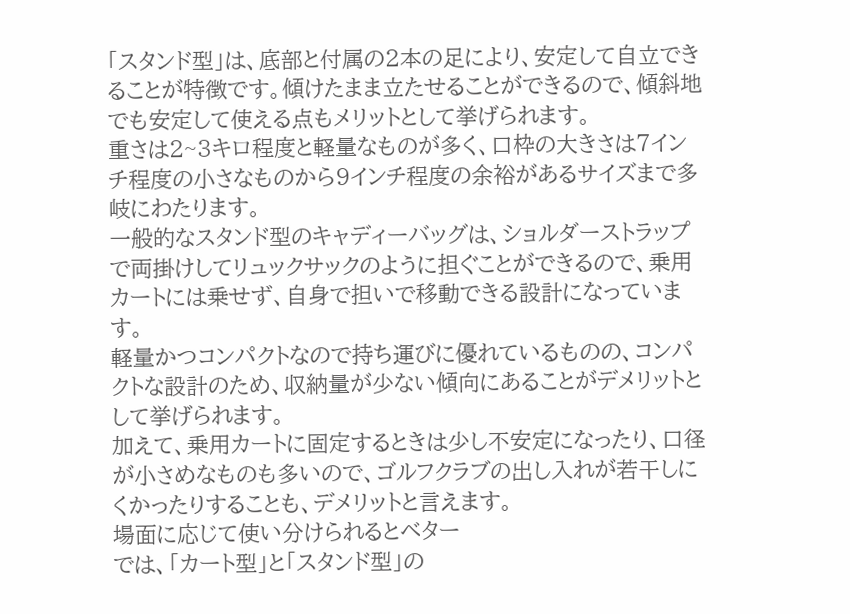「スタンド型」は、底部と付属の2本の足により、安定して自立できることが特徴です。傾けたまま立たせることができるので、傾斜地でも安定して使える点もメリットとして挙げられます。
重さは2~3キロ程度と軽量なものが多く、口枠の大きさは7インチ程度の小さなものから9インチ程度の余裕があるサイズまで多岐にわたります。
一般的なスタンド型のキャディーバッグは、ショルダーストラップで両掛けしてリュックサックのように担ぐことができるので、乗用カートには乗せず、自身で担いで移動できる設計になっています。
軽量かつコンパクトなので持ち運びに優れているものの、コンパクトな設計のため、収納量が少ない傾向にあることがデメリットとして挙げられます。
加えて、乗用カートに固定するときは少し不安定になったり、口径が小さめなものも多いので、ゴルフクラブの出し入れが若干しにくかったりすることも、デメリットと言えます。
場面に応じて使い分けられるとベター
では、「カート型」と「スタンド型」の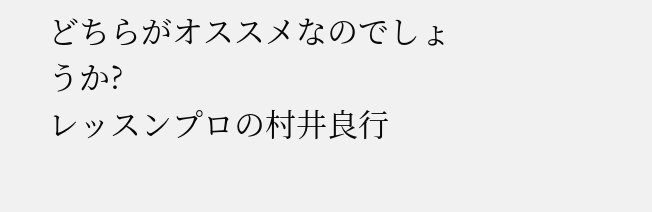どちらがオススメなのでしょうか?
レッスンプロの村井良行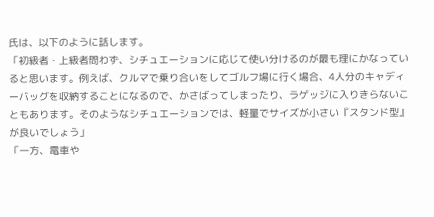氏は、以下のように話します。
「初級者・上級者問わず、シチュエーションに応じて使い分けるのが最も理にかなっていると思います。例えば、クルマで乗り合いをしてゴルフ場に行く場合、4人分のキャディーバッグを収納することになるので、かさばってしまったり、ラゲッジに入りきらないこともあります。そのようなシチュエーションでは、軽量でサイズが小さい『スタンド型』が良いでしょう」
「一方、電車や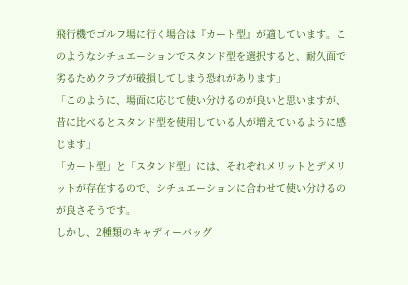飛行機でゴルフ場に行く場合は『カート型』が適しています。このようなシチュエーションでスタンド型を選択すると、耐久面で劣るためクラブが破損してしまう恐れがあります」
「このように、場面に応じて使い分けるのが良いと思いますが、昔に比べるとスタンド型を使用している人が増えているように感じます」
「カート型」と「スタンド型」には、それぞれメリットとデメリットが存在するので、シチュエーションに合わせて使い分けるのが良さそうです。
しかし、2種類のキャディーバッグ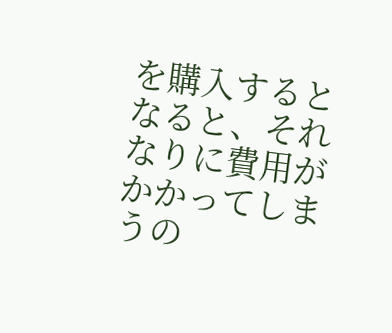を購入するとなると、それなりに費用がかかってしまうの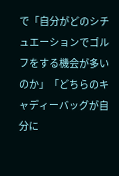で「自分がどのシチュエーションでゴルフをする機会が多いのか」「どちらのキャディーバッグが自分に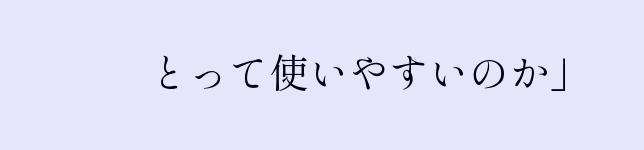とって使いやすいのか」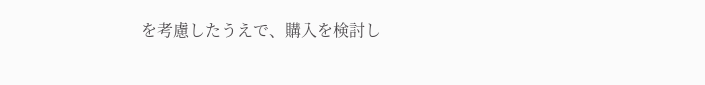を考慮したうえで、購入を検討し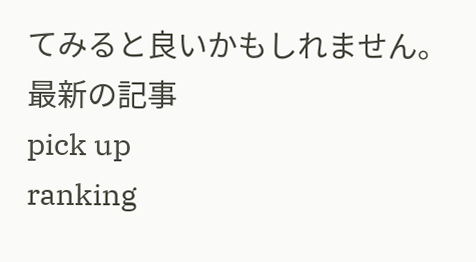てみると良いかもしれません。
最新の記事
pick up
ranking